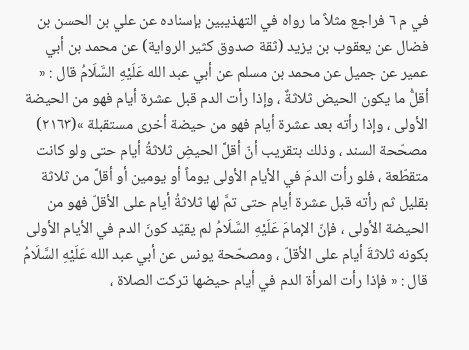في م ٦ فراجع مثلاً ما رواه في التهذيبين بإسناده عن علي بن الحسن بن فضال عن يعقوب بن يزيد (ثقة صدوق كثير الرواية) عن محمد بن أبي عمير عن جميل عن محمد بن مسلم عن أبي عبد الله عَلَيْهِ السَّلَامُ قال : « أقلُّ ما يكون الحيض ثلاثةٌ ، وإذا رأت الدم قبل عشرة أيام فهو من الحيضة الأولى ، وإذا رأته بعد عشرة أيام فهو من حيضة أخرى مستقبلة »(٢١٦٣) مصحّحة السند ، وذلك بتقريب أنّ أقلَّ الحيضِ ثلاثةُ أيام حتى ولو كانت متقطّعة ، فلو رأت الدمَ في الأيام الأولى يوماً أو يومين أو أقلَّ من ثلاثة بقليل ثم رأته قبل عشرة أيام حتى تمَّ لها ثلاثةُ أيام على الأقلّ فهو من الحيضة الأولى ، فإنّ الإمامَ عَلَيْهِ السَّلَامُ لم يقيّد كونَ الدم في الأيام الأولى بكونه ثلاثةَ أيام على الأقلّ ، ومصحّحة يونس عن أبي عبد الله عَلَيْهِ السَّلَامُ قال : « فإذا رأت المرأة الدم في أيام حيضها تركت الصلاة ،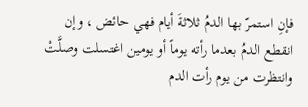فإنِ استمرّ بها الدمُ ثلاثةَ أيام فهي حائض ، وإن انقطع الدمُ بعدما رأته يوماً أو يومين اغتسلت وصلَّتْ وانتظرت من يوم رأت الدم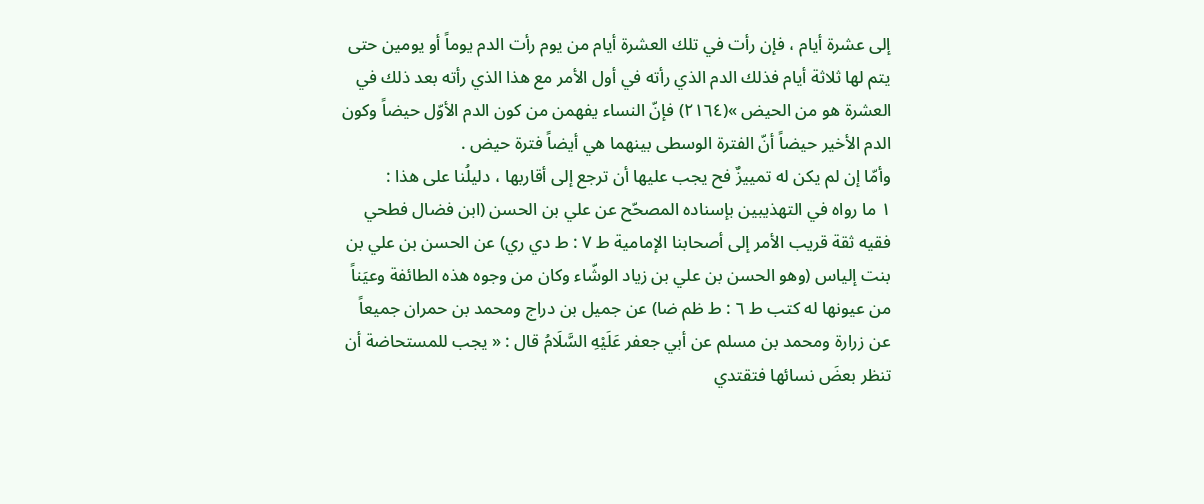إلى عشرة أيام ، فإن رأت في تلك العشرة أيام من يوم رأت الدم يوماً أو يومين حتى يتم لها ثلاثة أيام فذلك الدم الذي رأته في أول الأمر مع هذا الذي رأته بعد ذلك في العشرة هو من الحيض »(٢١٦٤) فإنّ النساء يفهمن من كون الدم الأوّل حيضاً وكون الدم الأخير حيضاً أنّ الفترة الوسطى بينهما هي أيضاً فترة حيض .
وأمّا إن لم يكن له تمييزٌ فح يجب عليها أن ترجع إلى أقاربها ، دليلُنا على هذا :
١ ما رواه في التهذيبين بإسناده المصحّح عن علي بن الحسن (ابن فضال فطحي فقيه ثقة قريب الأمر إلى أصحابنا الإمامية ط ٧ : ط دي ري) عن الحسن بن علي بن بنت إلياس (وهو الحسن بن علي بن زياد الوشّاء وكان من وجوه هذه الطائفة وعيَناً من عيونها له كتب ط ٦ : ط ظم ضا) عن جميل بن دراج ومحمد بن حمران جميعاً عن زرارة ومحمد بن مسلم عن أبي جعفر عَلَيْهِ السَّلَامُ قال : « يجب للمستحاضة أن تنظر بعضَ نسائها فتقتدي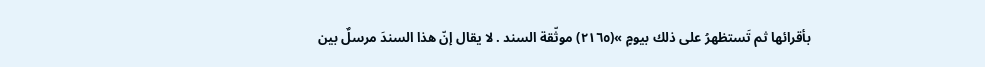بأقرائها ثم تَستظهرُ على ذلك بيومٍ »(٢١٦٥) موثّقة السند . لا يقال إنّ هذا السندَ مرسلٌ بين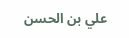علي بن الحسن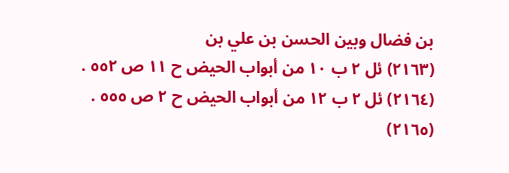بن فضال وبين الحسن بن علي بن
(٢١٦٣) ئل ٢ ب ١٠ من أبواب الحيض ح ١١ ص ٥٥٢ .
(٢١٦٤) ئل ٢ ب ١٢ من أبواب الحيض ح ٢ ص ٥٥٥ .
(٢١٦٥)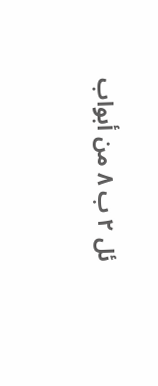ئل ٢ ب ٨ من أبواب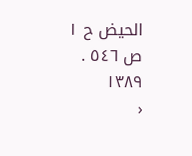الحيض ح ١ ص ٥٤٦ .
١٣٨٩
‹